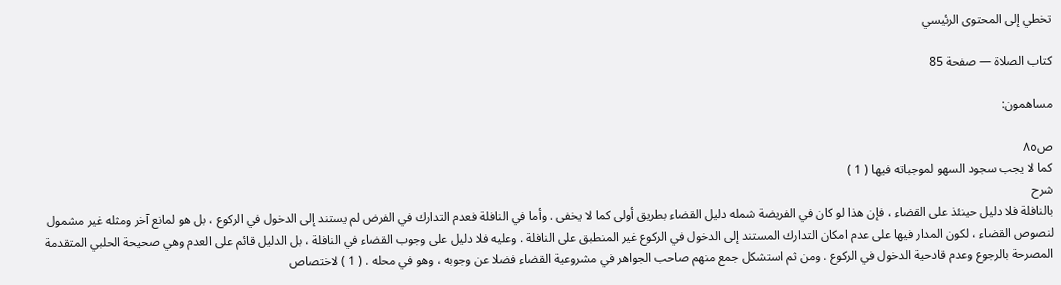تخطي إلى المحتوى الرئيسي

كتاب الصلاة — صفحة 85

مساهمون:

ص٨٥
كما لا يجب سجود السهو لموجباته فيها ( 1 )
شرح
بالنافلة فلا دليل حينئذ على القضاء ، فإن هذا لو كان في الفريضة شمله دليل القضاء بطريق أولى كما لا يخفى . وأما في النافلة فعدم التدارك في الفرض لم يستند إلى الدخول في الركوع ، بل هو لمانع آخر ومثله غير مشمول لنصوص القضاء ، لكون المدار فيها على عدم امكان التدارك المستند إلى الدخول في الركوع غير المنطبق على النافلة . وعليه فلا دليل على وجوب القضاء في النافلة ، بل الدليل قائم على العدم وهي صحيحة الحلبي المتقدمة المصرحة بالرجوع وعدم قادحية الدخول في الركوع . ومن ثم استشكل جمع منهم صاحب الجواهر في مشروعية القضاء فضلا عن وجوبه ، وهو في محله . ( 1 ) لاختصاص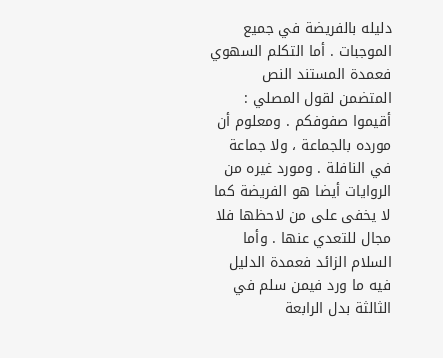دليله بالفريضة في جميع الموجبات . أما التكلم السهوي فعمدة المستند النص المتضمن لقول المصلي : أقيموا صفوفكم . ومعلوم أن مورده بالجماعة ، ولا جماعة في النافلة . ومورد غيره من الروايات أيضا هو الفريضة كما لا يخفى على من لاحظها فلا مجال للتعدي عنها . وأما السلام الزائد فعمدة الدليل فيه ما ورد فيمن سلم في الثالثة بدل الرابعة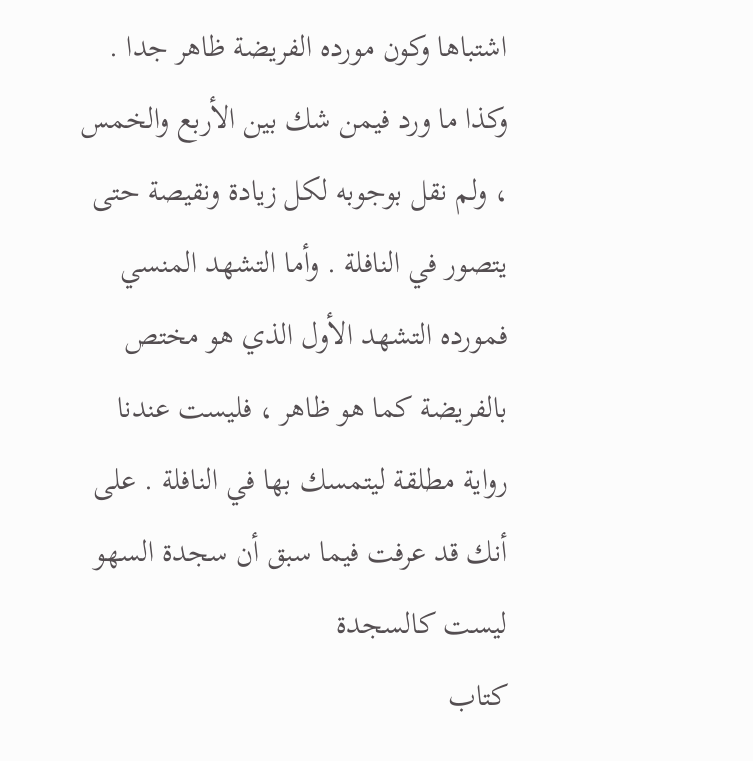اشتباها وكون مورده الفريضة ظاهر جدا . وكذا ما ورد فيمن شك بين الأربع والخمس ، ولم نقل بوجوبه لكل زيادة ونقيصة حتى يتصور في النافلة . وأما التشهد المنسي فمورده التشهد الأول الذي هو مختص بالفريضة كما هو ظاهر ، فليست عندنا رواية مطلقة ليتمسك بها في النافلة . على أنك قد عرفت فيما سبق أن سجدة السهو ليست كالسجدة
كتاب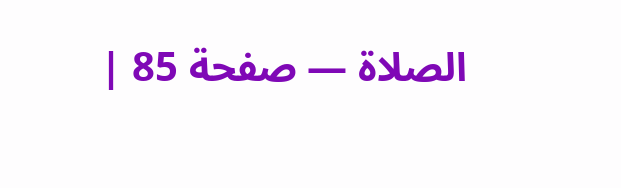الصلاة — صفحة 85 |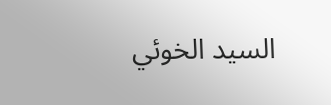السيد الخوئي